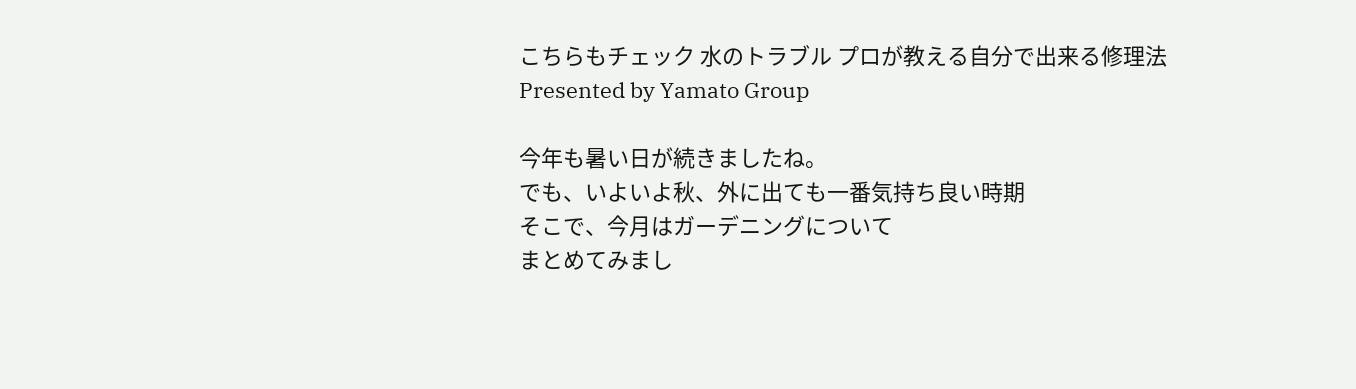こちらもチェック 水のトラブル プロが教える自分で出来る修理法
Presented by Yamato Group

今年も暑い日が続きましたね。
でも、いよいよ秋、外に出ても一番気持ち良い時期
そこで、今月はガーデニングについて
まとめてみまし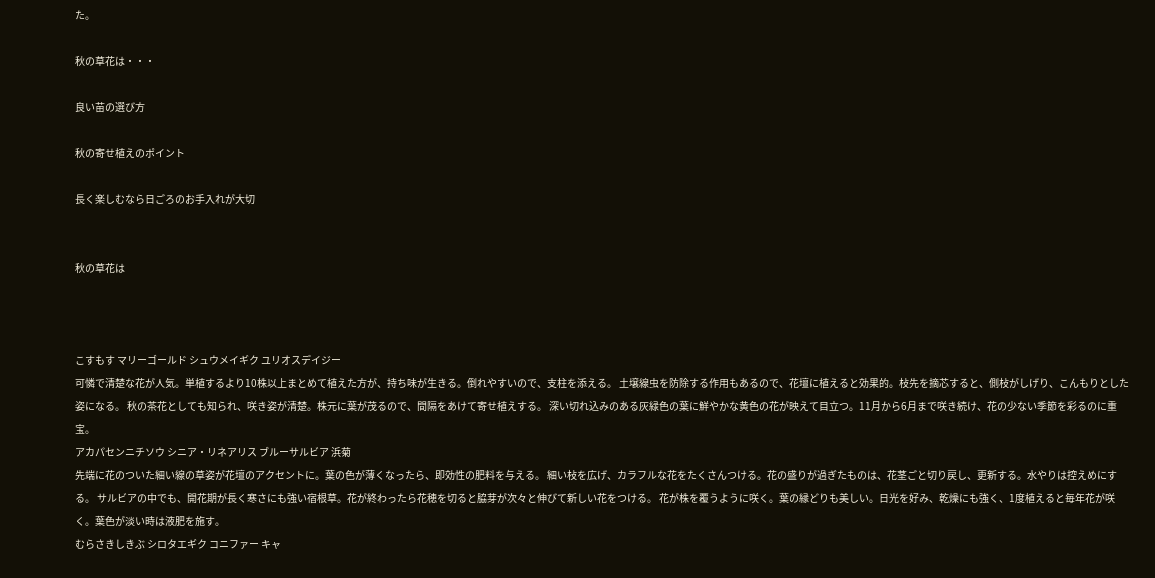た。

秋の草花は・・・

良い苗の選び方

秋の寄せ植えのポイント

長く楽しむなら日ごろのお手入れが大切


秋の草花は



こすもす マリーゴールド シュウメイギク ユリオスデイジー
可憐で清楚な花が人気。単植するより10株以上まとめて植えた方が、持ち味が生きる。倒れやすいので、支柱を添える。 土壌線虫を防除する作用もあるので、花壇に植えると効果的。枝先を摘芯すると、側枝がしげり、こんもりとした姿になる。 秋の茶花としても知られ、咲き姿が清楚。株元に葉が茂るので、間隔をあけて寄せ植えする。 深い切れ込みのある灰緑色の葉に鮮やかな黄色の花が映えて目立つ。11月から6月まで咲き続け、花の少ない季節を彩るのに重宝。
アカパセンニチソウ シニア・リネアリス ブルーサルビア 浜菊
先端に花のついた細い線の草姿が花壇のアクセントに。葉の色が薄くなったら、即効性の肥料を与える。 細い枝を広げ、カラフルな花をたくさんつける。花の盛りが過ぎたものは、花茎ごと切り戻し、更新する。水やりは控えめにする。 サルビアの中でも、開花期が長く寒さにも強い宿根草。花が終わったら花穂を切ると脇芽が次々と伸びて新しい花をつける。 花が株を覆うように咲く。葉の縁どりも美しい。日光を好み、乾燥にも強く、1度植えると毎年花が咲く。葉色が淡い時は液肥を施す。
むらさきしきぶ シロタエギク コニファー キャ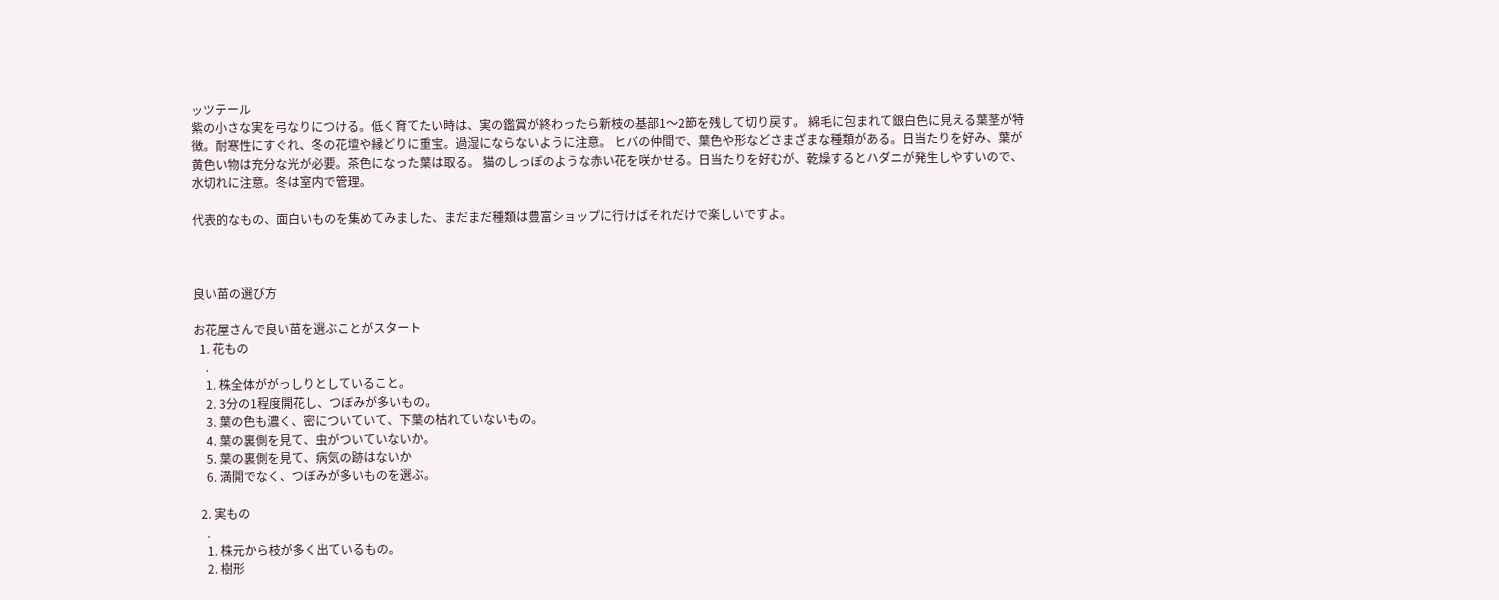ッツテール
紫の小さな実を弓なりにつける。低く育てたい時は、実の鑑賞が終わったら新枝の基部1〜2節を残して切り戻す。 綿毛に包まれて銀白色に見える葉茎が特徴。耐寒性にすぐれ、冬の花壇や縁どりに重宝。過湿にならないように注意。 ヒバの仲間で、葉色や形などさまざまな種類がある。日当たりを好み、葉が黄色い物は充分な光が必要。茶色になった葉は取る。 猫のしっぽのような赤い花を咲かせる。日当たりを好むが、乾燥するとハダニが発生しやすいので、水切れに注意。冬は室内で管理。

代表的なもの、面白いものを集めてみました、まだまだ種類は豊富ショップに行けばそれだけで楽しいですよ。



良い苗の選び方

お花屋さんで良い苗を選ぶことがスタート
  1. 花もの
    .
    1. 株全体ががっしりとしていること。
    2. 3分の1程度開花し、つぼみが多いもの。
    3. 葉の色も濃く、密についていて、下葉の枯れていないもの。
    4. 葉の裏側を見て、虫がついていないか。
    5. 葉の裏側を見て、病気の跡はないか
    6. 満開でなく、つぼみが多いものを選ぶ。

  2. 実もの
    .
    1. 株元から枝が多く出ているもの。
    2. 樹形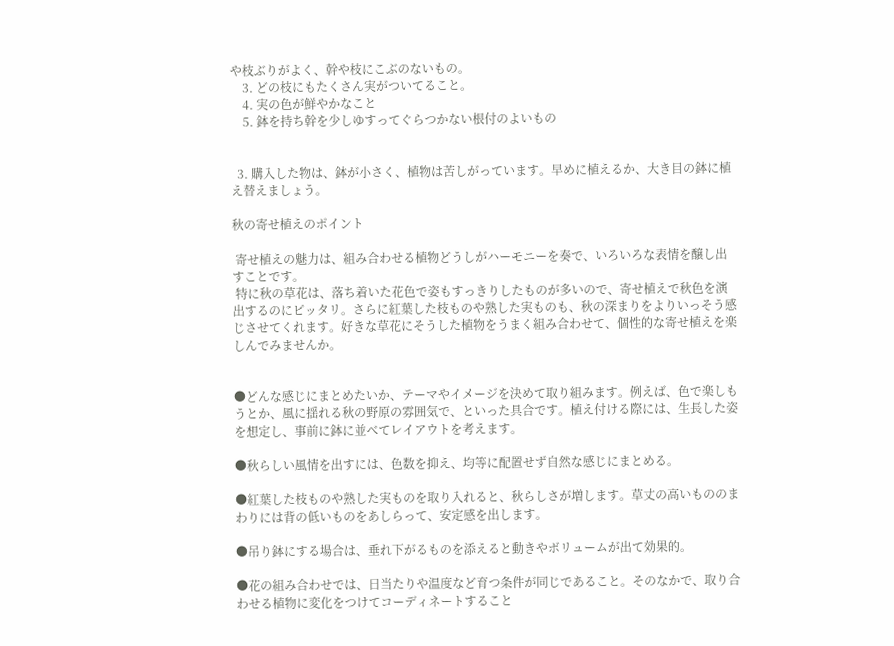や枝ぶりがよく、幹や枝にこぶのないもの。
    3. どの枝にもたくさん実がついてること。
    4. 実の色が鮮やかなこと
    5. 鉢を持ち幹を少しゆすってぐらつかない根付のよいもの


  3. 購入した物は、鉢が小さく、植物は苦しがっています。早めに植えるか、大き目の鉢に植え替えましょう。

秋の寄せ植えのポイント

 寄せ植えの魅力は、組み合わせる植物どうしがハーモニーを奏で、いろいろな表情を醸し出すことです。
 特に秋の草花は、落ち着いた花色で姿もすっきりしたものが多いので、寄せ植えで秋色を演出するのにピッタリ。さらに紅葉した枝ものや熟した実ものも、秋の深まりをよりいっそう感じさせてくれます。好きな草花にそうした植物をうまく組み合わせて、個性的な寄せ植えを楽しんでみませんか。


●どんな感じにまとめたいか、テーマやイメージを決めて取り組みます。例えば、色で楽しもうとか、風に揺れる秋の野原の雰囲気で、といった具合です。植え付ける際には、生長した姿を想定し、事前に鉢に並べてレイアウトを考えます。

●秋らしい風情を出すには、色数を抑え、均等に配置せず自然な感じにまとめる。

●紅葉した枝ものや熟した実ものを取り入れると、秋らしさが増します。草丈の高いもののまわりには背の低いものをあしらって、安定感を出します。

●吊り鉢にする場合は、垂れ下がるものを添えると動きやボリュームが出て効果的。

●花の組み合わせでは、日当たりや温度など育つ条件が同じであること。そのなかで、取り合わせる植物に変化をつけてコーディネートすること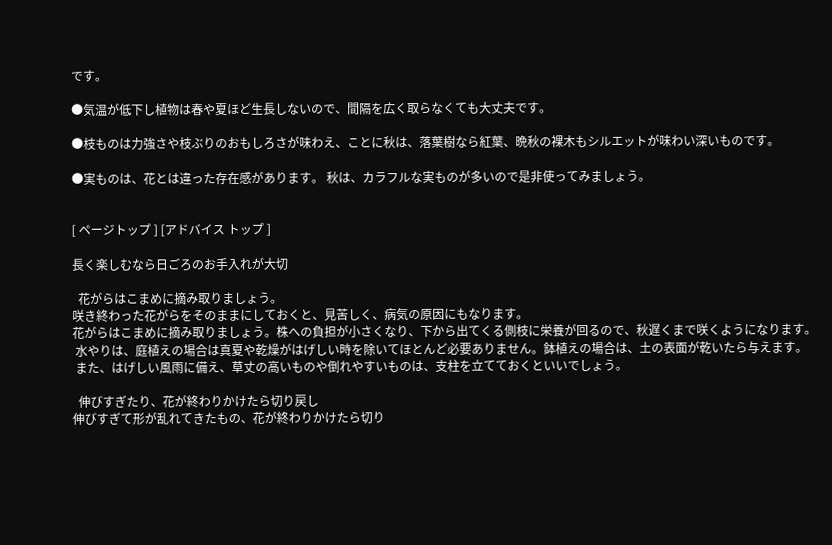です。

●気温が低下し植物は春や夏ほど生長しないので、間隔を広く取らなくても大丈夫です。

●枝ものは力強さや枝ぶりのおもしろさが味わえ、ことに秋は、落葉樹なら紅葉、晩秋の裸木もシルエットが味わい深いものです。

●実ものは、花とは違った存在感があります。 秋は、カラフルな実ものが多いので是非使ってみましょう。


[ ページトップ ] [アドバイス トップ ]

長く楽しむなら日ごろのお手入れが大切

  花がらはこまめに摘み取りましょう。
咲き終わった花がらをそのままにしておくと、見苦しく、病気の原因にもなります。
花がらはこまめに摘み取りましょう。株への負担が小さくなり、下から出てくる側枝に栄養が回るので、秋遅くまで咲くようになります。
 水やりは、庭植えの場合は真夏や乾燥がはげしい時を除いてほとんど必要ありません。鉢植えの場合は、土の表面が乾いたら与えます。
 また、はげしい風雨に備え、草丈の高いものや倒れやすいものは、支柱を立てておくといいでしょう。

  伸びすぎたり、花が終わりかけたら切り戻し
伸びすぎて形が乱れてきたもの、花が終わりかけたら切り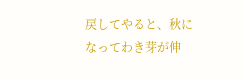戻してやると、秋になってわき芽が伸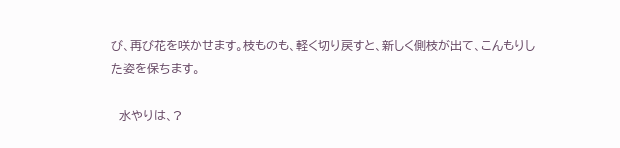び、再び花を咲かせます。枝ものも、軽く切り戻すと、新しく側枝が出て、こんもりした姿を保ちます。

  水やりは、?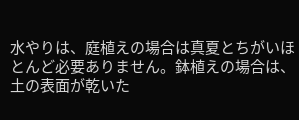水やりは、庭植えの場合は真夏とちがいほとんど必要ありません。鉢植えの場合は、土の表面が乾いた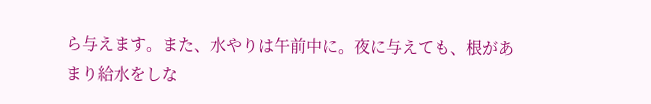ら与えます。また、水やりは午前中に。夜に与えても、根があまり給水をしな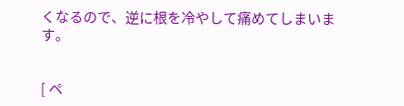くなるので、逆に根を冷やして痛めてしまいます。


[ ペ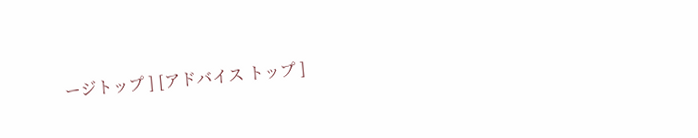ージトップ ] [アドバイス トップ ]